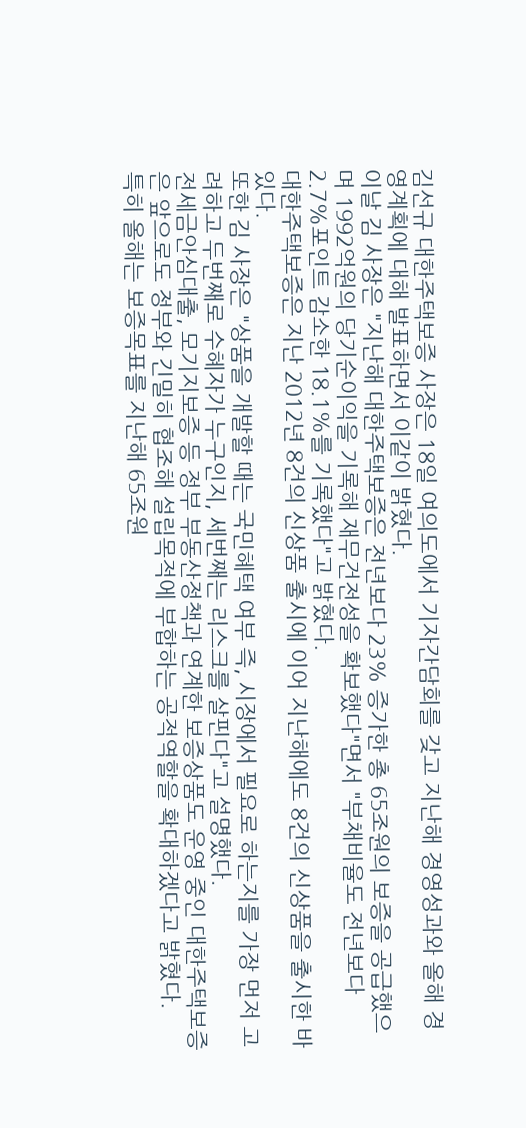김선규 대한주택보증 사장은 18일 여의도에서 기자간담회를 갖고 지난해 경영성과와 올해 경영계획에 대해 발표하면서 이같이 밝혔다.
이날 김 사장은 "지난해 대한주택보증은 전년보다 23% 증가한 총 65조원의 보증을 공급했으며 1992억원의 당기순이익을 기록해 재무건전성을 확보했다"면서 "부채비율도 전년보다 2.7%포인트 감소한 18.1%를 기록했다"고 밝혔다.
대한주택보증은 지난 2012년 8건의 신상품 출시에 이어 지난해에도 8건의 신상품을 출시한 바 있다.
또한 김 사장은 "상품을 개발할 때는 국민혜택 여부 즉, 시장에서 필요로 하는지를 가장 먼저 고려하고 두번째로 수혜자가 누구인지, 세번째는 리스크를 살핀다"고 설명했다.
전세금안심대출, 모기지보증 등 정부 부동산정책과 연계한 보증상품도 운영 중인 대한주택보증은 앞으로도 정부와 긴밀히 협조해 설립목적에 부합하는 공적역할을 확대하겠다고 밝혔다.
특히 올해는 보증목표를 지난해 65조원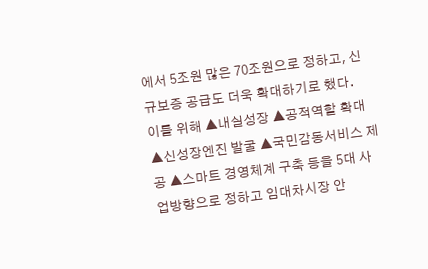에서 5조원 많은 70조원으로 정하고, 신규보증 공급도 더욱 확대하기로 했다.
이를 위해 ▲내실성장 ▲공적역할 확대 ▲신성장엔진 발굴 ▲국민감동서비스 제공 ▲스마트 경영체계 구축 등을 5대 사업방향으로 정하고 임대차시장 안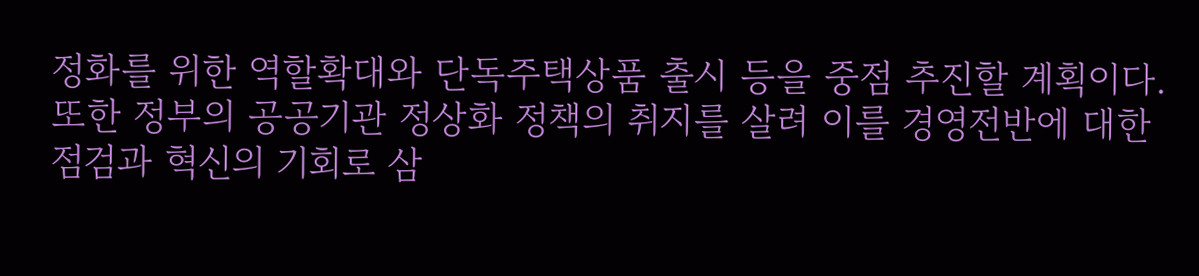정화를 위한 역할확대와 단독주택상품 출시 등을 중점 추진할 계획이다.
또한 정부의 공공기관 정상화 정책의 취지를 살려 이를 경영전반에 대한 점검과 혁신의 기회로 삼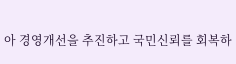아 경영개선을 추진하고 국민신뢰를 회복하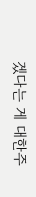겠다는 게 대한주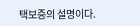택보증의 설명이다.